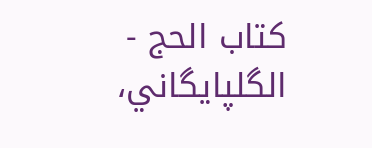كتاب الحج - الگلپايگاني،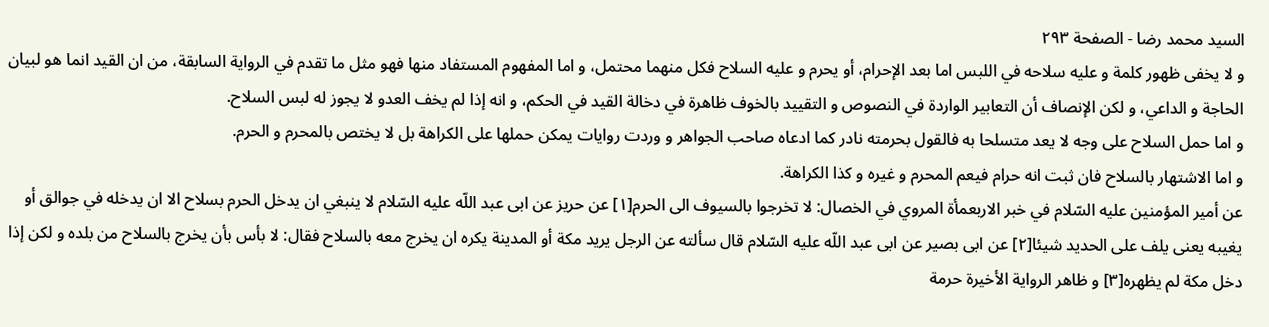السيد محمد رضا - الصفحة ٢٩٣
و لا يخفى ظهور كلمة و عليه سلاحه في اللبس اما بعد الإحرام، أو يحرم و عليه السلاح فكل منهما محتمل، و اما المفهوم المستفاد منها فهو مثل ما تقدم في الرواية السابقة، من ان القيد انما هو لبيان الحاجة و الداعي، و لكن الإنصاف أن التعابير الواردة في النصوص و التقييد بالخوف ظاهرة في دخالة القيد في الحكم، و انه إذا لم يخف العدو لا يجوز له لبس السلاح.
و اما حمل السلاح على وجه لا يعد متسلحا به فالقول بحرمته نادر كما ادعاه صاحب الجواهر و وردت روايات يمكن حملها على الكراهة بل لا يختص بالمحرم و الحرم.
و اما الاشتهار بالسلاح فان ثبت انه حرام فيعم المحرم و غيره و كذا الكراهة.
عن أمير المؤمنين عليه السّلام في خبر الاربعمأة المروي في الخصال: لا تخرجوا بالسيوف الى الحرم[١] عن حريز عن ابى عبد اللّه عليه السّلام لا ينبغي ان يدخل الحرم بسلاح الا ان يدخله في جوالق أو يغيبه يعنى يلف على الحديد شيئا[٢] عن ابى بصير عن ابى عبد اللّه عليه السّلام قال سألته عن الرجل يريد مكة أو المدينة يكره ان يخرج معه بالسلاح فقال: لا بأس بأن يخرج بالسلاح من بلده و لكن إذا دخل مكة لم يظهره[٣] و ظاهر الرواية الأخيرة حرمة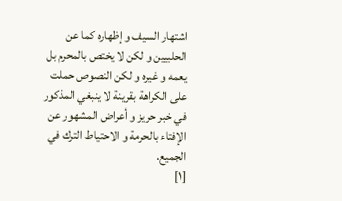اشتهار السيف و إظهاره كما عن الحلبيين و لكن لا يختص بالمحرم بل يعمه و غيره و لكن النصوص حملت على الكراهة بقرينة لا ينبغي المذكور في خبر حريز و أعراض المشهور عن الإفتاء بالحرمة و الاحتياط الترك في الجميع.
[١]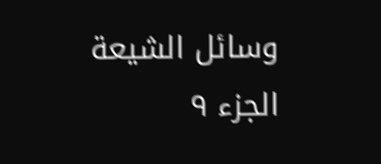وسائل الشيعة الجزء ٩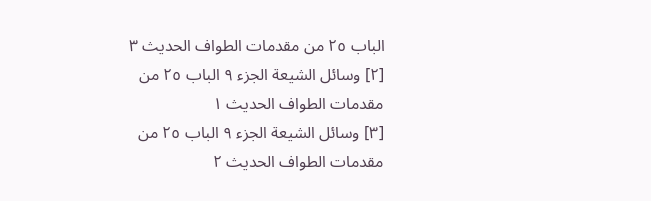الباب ٢٥ من مقدمات الطواف الحديث ٣
[٢] وسائل الشيعة الجزء ٩ الباب ٢٥ من مقدمات الطواف الحديث ١
[٣] وسائل الشيعة الجزء ٩ الباب ٢٥ من مقدمات الطواف الحديث ٢